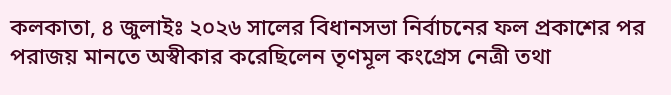কলকাতা, ৪ জুলাইঃ ২০২৬ সালের বিধানসভা নির্বাচনের ফল প্রকাশের পর পরাজয় মানতে অস্বীকার করেছিলেন তৃণমূল কংগ্রেস নেত্রী তথা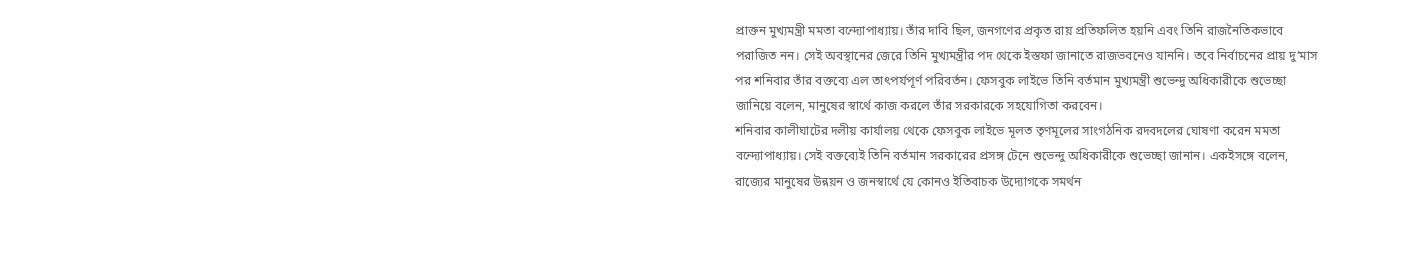প্রাক্তন মুখ্যমন্ত্রী মমতা বন্দ্যোপাধ্যায়। তাঁর দাবি ছিল, জনগণের প্রকৃত রায় প্রতিফলিত হয়নি এবং তিনি রাজনৈতিকভাবে পরাজিত নন। সেই অবস্থানের জেরে তিনি মুখ্যমন্ত্রীর পদ থেকে ইস্তফা জানাতে রাজভবনেও যাননি। তবে নির্বাচনের প্রায় দু’মাস পর শনিবার তাঁর বক্তব্যে এল তাৎপর্যপূর্ণ পরিবর্তন। ফেসবুক লাইভে তিনি বর্তমান মুখ্যমন্ত্রী শুভেন্দু অধিকারীকে শুভেচ্ছা জানিয়ে বলেন, মানুষের স্বার্থে কাজ করলে তাঁর সরকারকে সহযোগিতা করবেন।
শনিবার কালীঘাটের দলীয় কার্যালয় থেকে ফেসবুক লাইভে মূলত তৃণমূলের সাংগঠনিক রদবদলের ঘোষণা করেন মমতা বন্দ্যোপাধ্যায়। সেই বক্তব্যেই তিনি বর্তমান সরকারের প্রসঙ্গ টেনে শুভেন্দু অধিকারীকে শুভেচ্ছা জানান। একইসঙ্গে বলেন, রাজ্যের মানুষের উন্নয়ন ও জনস্বার্থে যে কোনও ইতিবাচক উদ্যোগকে সমর্থন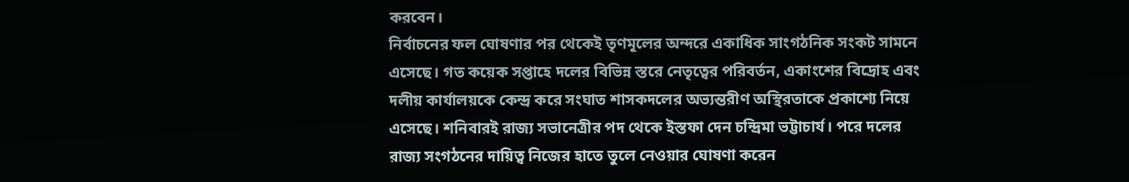করবেন।
নির্বাচনের ফল ঘোষণার পর থেকেই তৃণমূলের অন্দরে একাধিক সাংগঠনিক সংকট সামনে এসেছে। গত কয়েক সপ্তাহে দলের বিভিন্ন স্তরে নেতৃত্বের পরিবর্তন, একাংশের বিদ্রোহ এবং দলীয় কার্যালয়কে কেন্দ্র করে সংঘাত শাসকদলের অভ্যন্তরীণ অস্থিরতাকে প্রকাশ্যে নিয়ে এসেছে। শনিবারই রাজ্য সভানেত্রীর পদ থেকে ইস্তফা দেন চন্দ্রিমা ভট্টাচার্য। পরে দলের রাজ্য সংগঠনের দায়িত্ব নিজের হাতে তুলে নেওয়ার ঘোষণা করেন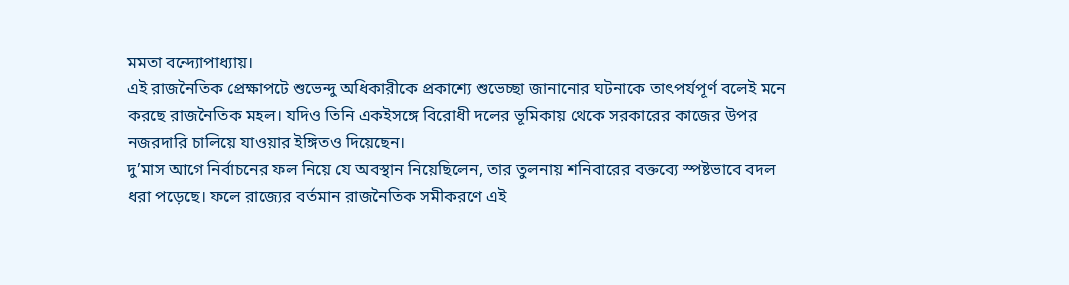মমতা বন্দ্যোপাধ্যায়।
এই রাজনৈতিক প্রেক্ষাপটে শুভেন্দু অধিকারীকে প্রকাশ্যে শুভেচ্ছা জানানোর ঘটনাকে তাৎপর্যপূর্ণ বলেই মনে করছে রাজনৈতিক মহল। যদিও তিনি একইসঙ্গে বিরোধী দলের ভূমিকায় থেকে সরকারের কাজের উপর নজরদারি চালিয়ে যাওয়ার ইঙ্গিতও দিয়েছেন।
দু’মাস আগে নির্বাচনের ফল নিয়ে যে অবস্থান নিয়েছিলেন, তার তুলনায় শনিবারের বক্তব্যে স্পষ্টভাবে বদল ধরা পড়েছে। ফলে রাজ্যের বর্তমান রাজনৈতিক সমীকরণে এই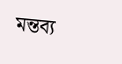মন্তব্য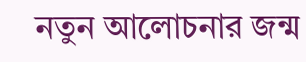নতুন আলোচনার জন্ম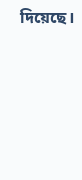দিয়েছে।